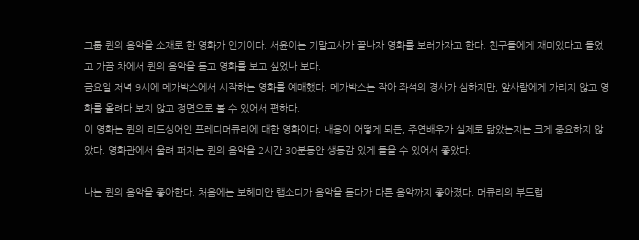그룹 퀸의 음악을 소재로 한 영화가 인기이다. 서윤이는 기말고사가 끝나자 영화를 보러가자고 한다. 친구들에게 재미있다고 들었고 가끔 차에서 퀸의 음악을 듣고 영화를 보고 싶었나 보다.
금요일 저녁 9시에 메가박스에서 시작하는 영화를 예매했다. 메가박스는 작아 좌석의 경사가 심하지만, 앞사람에게 가리지 않고 영화를 올려다 보지 않고 정면으로 볼 수 있어서 편하다.
이 영화는 퀸의 리드싱어인 프레디머큐리에 대한 영화이다. 내용이 어떻게 되든, 주연배우가 실제로 닮았는지는 크게 중요하지 않았다. 영화관에서 울려 퍼지는 퀸의 음악을 2시간 30분동안 생동감 있게 들을 수 있어서 좋았다.

나는 퀸의 음악을 좋아한다. 처음에는 보헤미안 랩소디가 음악을 듣다가 다른 음악까지 좋아졌다. 머큐리의 부드럽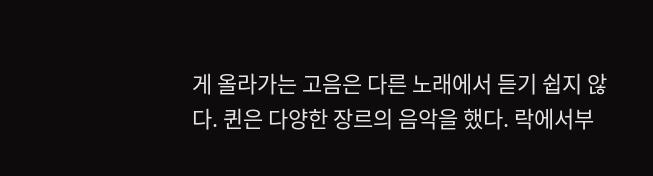게 올라가는 고음은 다른 노래에서 듣기 쉽지 않다. 퀸은 다양한 장르의 음악을 했다. 락에서부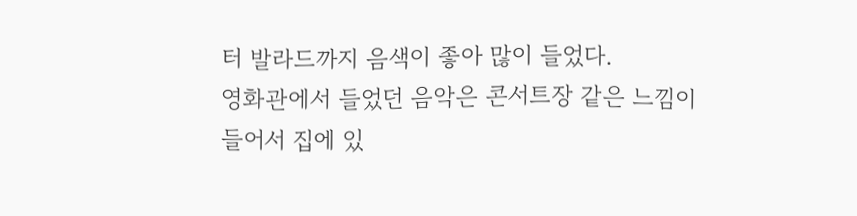터 발라드까지 음색이 좋아 많이 들었다.
영화관에서 들었던 음악은 콘서트장 같은 느낌이 들어서 집에 있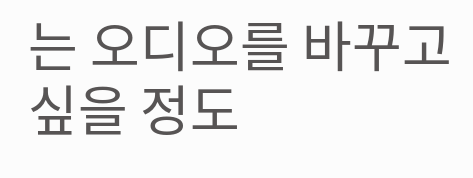는 오디오를 바꾸고 싶을 정도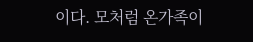이다. 모처럼 온가족이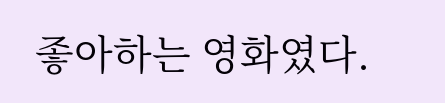좋아하는 영화였다.